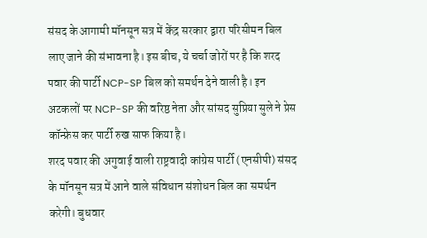संसद के आगामी मॉनसून सत्र में केंद्र सरकार द्वारा परिसीमन बिल लाए जाने की संभावना है। इस बीच, ये चर्चा जोरों पर है कि शरद पवार की पार्टी NCP-SP बिल को समर्थन देने वाली है। इन अटकलों पर NCP-SP की वरिष्ठ नेता और सांसद सुप्रिया सुले ने प्रेस कॉन्फ्रेस कर पार्टी रुख साफ किया है।
शरद पवार की अगुवाई वाली राष्ट्रवादी कांग्रेस पार्टी (एनसीपी) संसद के मॉनसून सत्र में आने वाले संविधान संशोधन बिल का समर्थन करेगी। बुधवार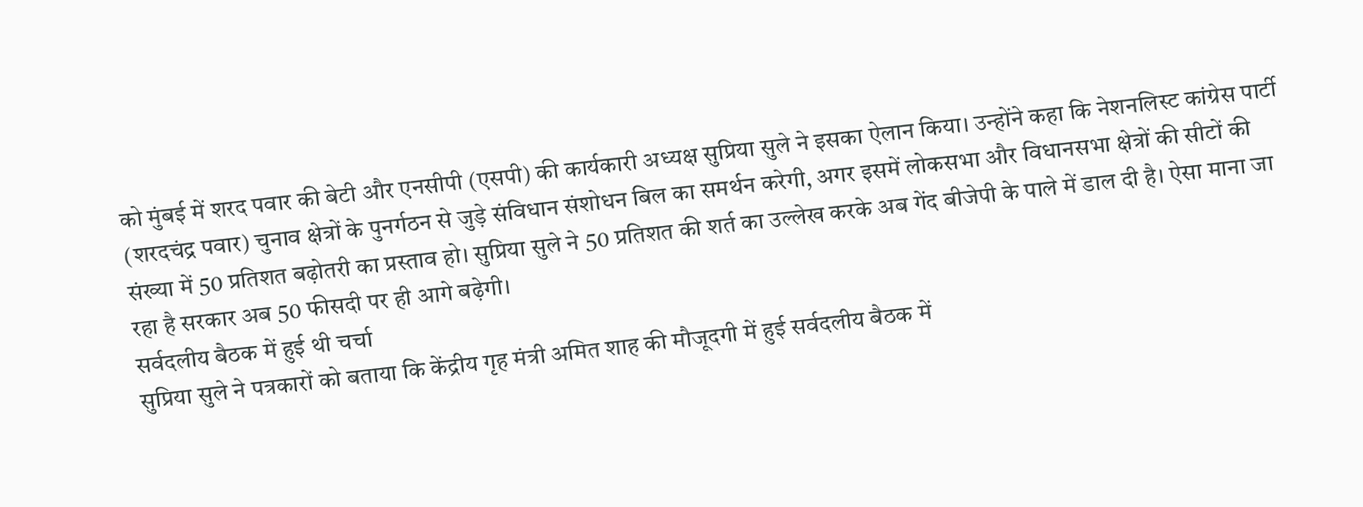को मुंबई में शरद पवार की बेटी और एनसीपी (एसपी) की कार्यकारी अध्यक्ष सुप्रिया सुले ने इसका ऐलान किया। उन्होंने कहा कि नेशनलिस्ट कांग्रेस पार्टी (शरदचंद्र पवार) चुनाव क्षेत्रों के पुनर्गठन से जुड़े संविधान संशोधन बिल का समर्थन करेगी, अगर इसमें लोकसभा और विधानसभा क्षेत्रों की सीटों की संख्या में 50 प्रतिशत बढ़ोतरी का प्रस्ताव हो। सुप्रिया सुले ने 50 प्रतिशत की शर्त का उल्लेख करके अब गेंद बीजेपी के पाले में डाल दी है। ऐसा माना जा रहा है सरकार अब 50 फीसदी पर ही आगे बढ़ेगी।
सर्वदलीय बैठक में हुई थी चर्चा
सुप्रिया सुले ने पत्रकारों को बताया कि केंद्रीय गृह मंत्री अमित शाह की मौजूदगी में हुई सर्वदलीय बैठक में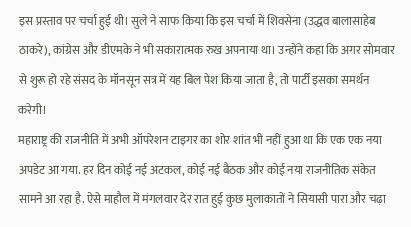इस प्रस्ताव पर चर्चा हुई थी। सुले ने साफ किया कि इस चर्चा में शिवसेना (उद्धव बालासाहेब ठाकरे), कांग्रेस और डीएमके ने भी सकारात्मक रुख अपनाया था। उन्होंने कहा कि अगर सोमवार से शुरू हो रहे संसद के मॉनसून सत्र में यह बिल पेश किया जाता है, तो पार्टी इसका समर्थन करेगी।
महाराष्ट्र की राजनीति में अभी ऑपरेशन टाइगर का शोर शांत भी नहीं हुआ था कि एक एक नया अपडेट आ गया. हर दिन कोई नई अटकल, कोई नई बैठक और कोई नया राजनीतिक संकेत सामने आ रहा है. ऐसे माहौल में मंगलवार देर रात हुई कुछ मुलाकातों ने सियासी पारा और चढ़ा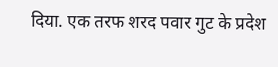दिया. एक तरफ शरद पवार गुट के प्रदेश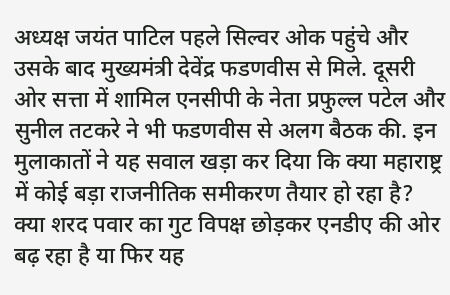अध्यक्ष जयंत पाटिल पहले सिल्वर ओक पहुंचे और उसके बाद मुख्यमंत्री देवेंद्र फडणवीस से मिले. दूसरी ओर सत्ता में शामिल एनसीपी के नेता प्रफुल्ल पटेल और सुनील तटकरे ने भी फडणवीस से अलग बैठक की. इन मुलाकातों ने यह सवाल खड़ा कर दिया कि क्या महाराष्ट्र में कोई बड़ा राजनीतिक समीकरण तैयार हो रहा है? क्या शरद पवार का गुट विपक्ष छोड़कर एनडीए की ओर बढ़ रहा है या फिर यह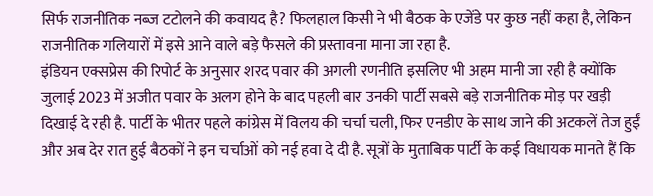सिर्फ राजनीतिक नब्ज टटोलने की कवायद है? फिलहाल किसी ने भी बैठक के एजेंडे पर कुछ नहीं कहा है, लेकिन राजनीतिक गलियारों में इसे आने वाले बड़े फैसले की प्रस्तावना माना जा रहा है.
इंडियन एक्सप्रेस की रिपोर्ट के अनुसार शरद पवार की अगली रणनीति इसलिए भी अहम मानी जा रही है क्योंकि जुलाई 2023 में अजीत पवार के अलग होने के बाद पहली बार उनकी पार्टी सबसे बड़े राजनीतिक मोड़ पर खड़ी दिखाई दे रही है. पार्टी के भीतर पहले कांग्रेस में विलय की चर्चा चली, फिर एनडीए के साथ जाने की अटकलें तेज हुईं और अब देर रात हुई बैठकों ने इन चर्चाओं को नई हवा दे दी है. सूत्रों के मुताबिक पार्टी के कई विधायक मानते हैं कि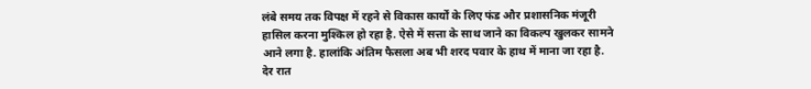लंबे समय तक विपक्ष में रहने से विकास कार्यों के लिए फंड और प्रशासनिक मंजूरी हासिल करना मुश्किल हो रहा है. ऐसे में सत्ता के साथ जाने का विकल्प खुलकर सामने आने लगा है. हालांकि अंतिम फैसला अब भी शरद पवार के हाथ में माना जा रहा है.
देर रात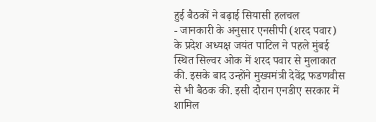हुई बैठकों ने बढ़ाई सियासी हलचल
- जानकारी के अनुसार एनसीपी (शरद पवार) के प्रदेश अध्यक्ष जयंत पाटिल ने पहले मुंबई स्थित सिल्वर ओक में शरद पवार से मुलाकात की. इसके बाद उन्होंने मुख्यमंत्री देवेंद्र फडणवीस से भी बैठक की. इसी दौरान एनडीए सरकार में शामिल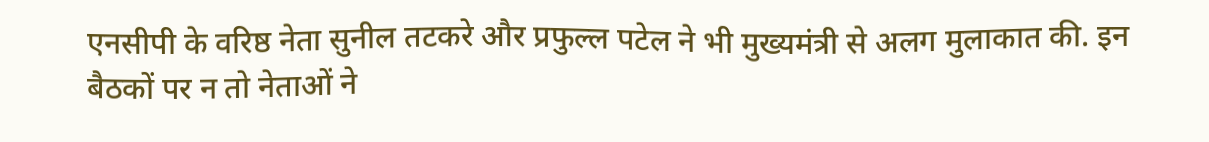एनसीपी के वरिष्ठ नेता सुनील तटकरे और प्रफुल्ल पटेल ने भी मुख्यमंत्री से अलग मुलाकात की. इन बैठकों पर न तो नेताओं ने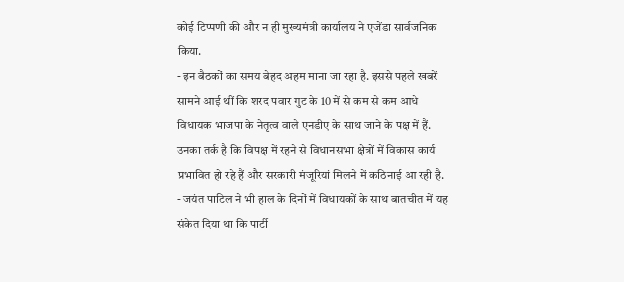कोई टिप्पणी की और न ही मुख्यमंत्री कार्यालय ने एजेंडा सार्वजनिक किया.
- इन बैठकों का समय बेहद अहम माना जा रहा है. इससे पहले खबरें सामने आई थीं कि शरद पवार गुट के 10 में से कम से कम आधे विधायक भाजपा के नेतृत्व वाले एनडीए के साथ जाने के पक्ष में हैं. उनका तर्क है कि विपक्ष में रहने से विधानसभा क्षेत्रों में विकास कार्य प्रभावित हो रहे हैं और सरकारी मंजूरियां मिलने में कठिनाई आ रही है.
- जयंत पाटिल ने भी हाल के दिनों में विधायकों के साथ बातचीत में यह संकेत दिया था कि पार्टी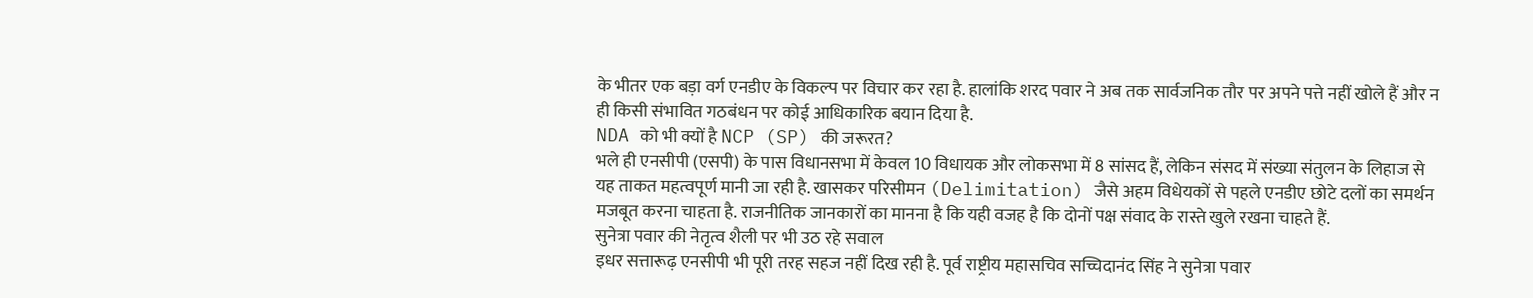के भीतर एक बड़ा वर्ग एनडीए के विकल्प पर विचार कर रहा है. हालांकि शरद पवार ने अब तक सार्वजनिक तौर पर अपने पत्ते नहीं खोले हैं और न ही किसी संभावित गठबंधन पर कोई आधिकारिक बयान दिया है.
NDA को भी क्यों है NCP (SP) की जरूरत?
भले ही एनसीपी (एसपी) के पास विधानसभा में केवल 10 विधायक और लोकसभा में 8 सांसद हैं, लेकिन संसद में संख्या संतुलन के लिहाज से यह ताकत महत्वपूर्ण मानी जा रही है. खासकर परिसीमन (Delimitation) जैसे अहम विधेयकों से पहले एनडीए छोटे दलों का समर्थन मजबूत करना चाहता है. राजनीतिक जानकारों का मानना है कि यही वजह है कि दोनों पक्ष संवाद के रास्ते खुले रखना चाहते हैं.
सुनेत्रा पवार की नेतृत्व शैली पर भी उठ रहे सवाल
इधर सत्तारूढ़ एनसीपी भी पूरी तरह सहज नहीं दिख रही है. पूर्व राष्ट्रीय महासचिव सच्चिदानंद सिंह ने सुनेत्रा पवार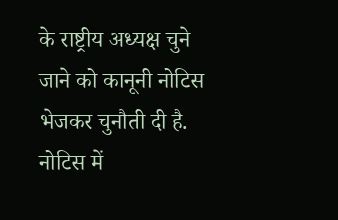के राष्ट्रीय अध्यक्ष चुने जाने को कानूनी नोटिस भेजकर चुनौती दी है. नोटिस में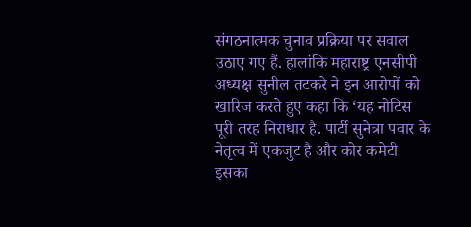संगठनात्मक चुनाव प्रक्रिया पर सवाल उठाए गए हैं. हालांकि महाराष्ट्र एनसीपी अध्यक्ष सुनील तटकरे ने इन आरोपों को खारिज करते हुए कहा कि ‘यह नोटिस पूरी तरह निराधार है. पार्टी सुनेत्रा पवार के नेतृत्व में एकजुट है और कोर कमेटी इसका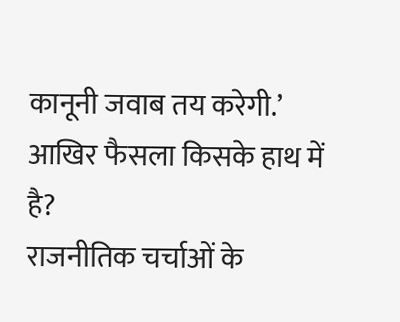कानूनी जवाब तय करेगी.’
आखिर फैसला किसके हाथ में है?
राजनीतिक चर्चाओं के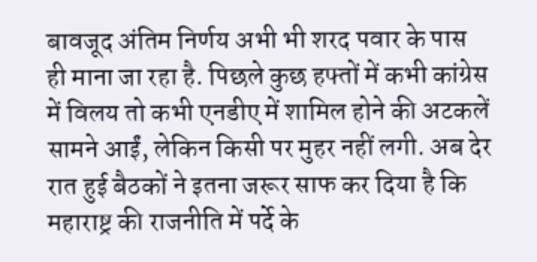बावजूद अंतिम निर्णय अभी भी शरद पवार के पास ही माना जा रहा है. पिछले कुछ हफ्तों में कभी कांग्रेस में विलय तो कभी एनडीए में शामिल होने की अटकलें सामने आईं, लेकिन किसी पर मुहर नहीं लगी. अब देर रात हुई बैठकों ने इतना जरूर साफ कर दिया है कि महाराष्ट्र की राजनीति में पर्दे के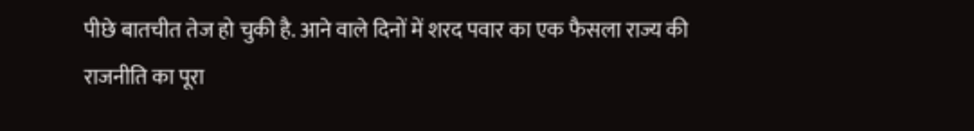पीछे बातचीत तेज हो चुकी है. आने वाले दिनों में शरद पवार का एक फैसला राज्य की राजनीति का पूरा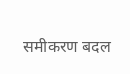समीकरण बदल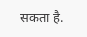सकता है.